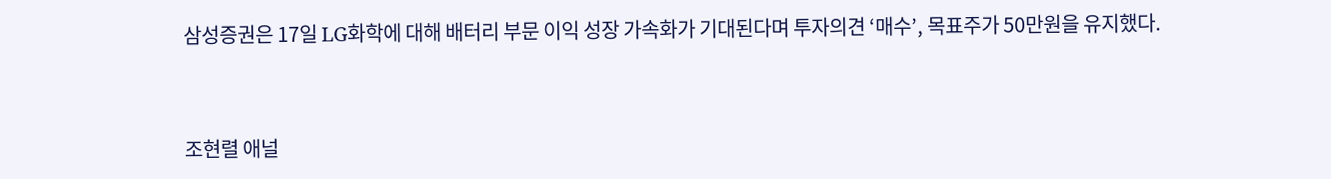삼성증권은 17일 LG화학에 대해 배터리 부문 이익 성장 가속화가 기대된다며 투자의견 ‘매수’, 목표주가 50만원을 유지했다.


조현렬 애널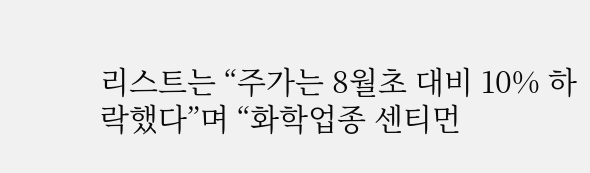리스트는 “주가는 8월초 대비 10% 하락했다”며 “화학업종 센티먼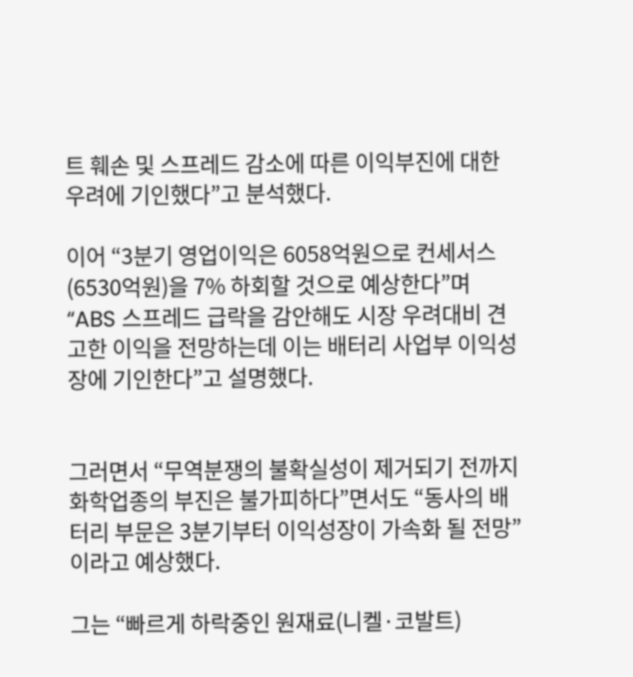트 훼손 및 스프레드 감소에 따른 이익부진에 대한 우려에 기인했다”고 분석했다.

이어 “3분기 영업이익은 6058억원으로 컨세서스(6530억원)을 7% 하회할 것으로 예상한다”며 “ABS 스프레드 급락을 감안해도 시장 우려대비 견고한 이익을 전망하는데 이는 배터리 사업부 이익성장에 기인한다”고 설명했다.


그러면서 “무역분쟁의 불확실성이 제거되기 전까지 화학업종의 부진은 불가피하다”면서도 “동사의 배터리 부문은 3분기부터 이익성장이 가속화 될 전망”이라고 예상했다.

그는 “빠르게 하락중인 원재료(니켈·코발트)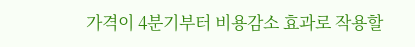가격이 4분기부터 비용감소 효과로 작용할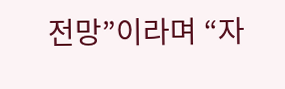전망”이라며 “자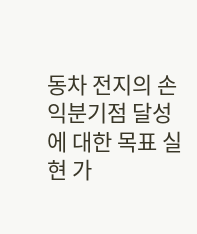동차 전지의 손익분기점 달성에 대한 목표 실현 가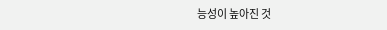능성이 높아진 것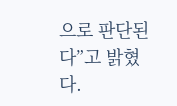으로 판단된다”고 밝혔다.